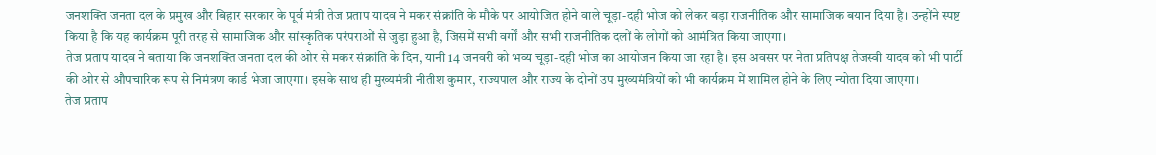जनशक्ति जनता दल के प्रमुख और बिहार सरकार के पूर्व मंत्री तेज प्रताप यादव ने मकर संक्रांति के मौके पर आयोजित होने वाले चूड़ा-दही भोज को लेकर बड़ा राजनीतिक और सामाजिक बयान दिया है। उन्होंने स्पष्ट किया है कि यह कार्यक्रम पूरी तरह से सामाजिक और सांस्कृतिक परंपराओं से जुड़ा हुआ है, जिसमें सभी वर्गों और सभी राजनीतिक दलों के लोगों को आमंत्रित किया जाएगा।
तेज प्रताप यादव ने बताया कि जनशक्ति जनता दल की ओर से मकर संक्रांति के दिन, यानी 14 जनवरी को भव्य चूड़ा-दही भोज का आयोजन किया जा रहा है। इस अवसर पर नेता प्रतिपक्ष तेजस्वी यादव को भी पार्टी की ओर से औपचारिक रूप से निमंत्रण कार्ड भेजा जाएगा। इसके साथ ही मुख्यमंत्री नीतीश कुमार, राज्यपाल और राज्य के दोनों उप मुख्यमंत्रियों को भी कार्यक्रम में शामिल होने के लिए न्योता दिया जाएगा।
तेज प्रताप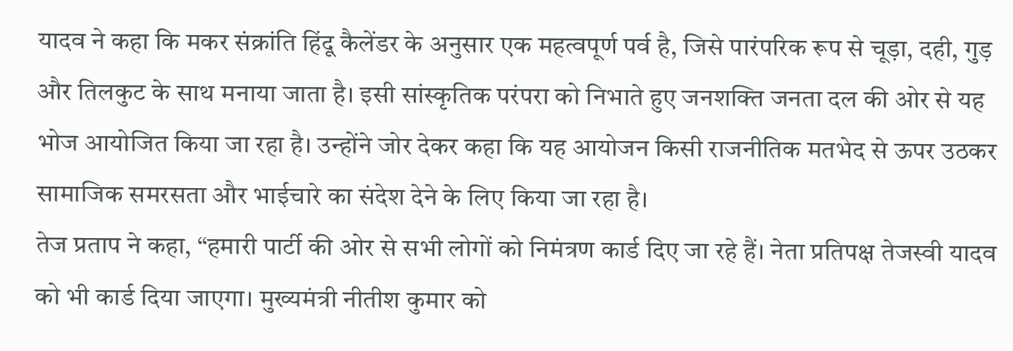यादव ने कहा कि मकर संक्रांति हिंदू कैलेंडर के अनुसार एक महत्वपूर्ण पर्व है, जिसे पारंपरिक रूप से चूड़ा, दही, गुड़ और तिलकुट के साथ मनाया जाता है। इसी सांस्कृतिक परंपरा को निभाते हुए जनशक्ति जनता दल की ओर से यह भोज आयोजित किया जा रहा है। उन्होंने जोर देकर कहा कि यह आयोजन किसी राजनीतिक मतभेद से ऊपर उठकर सामाजिक समरसता और भाईचारे का संदेश देने के लिए किया जा रहा है।
तेज प्रताप ने कहा, “हमारी पार्टी की ओर से सभी लोगों को निमंत्रण कार्ड दिए जा रहे हैं। नेता प्रतिपक्ष तेजस्वी यादव को भी कार्ड दिया जाएगा। मुख्यमंत्री नीतीश कुमार को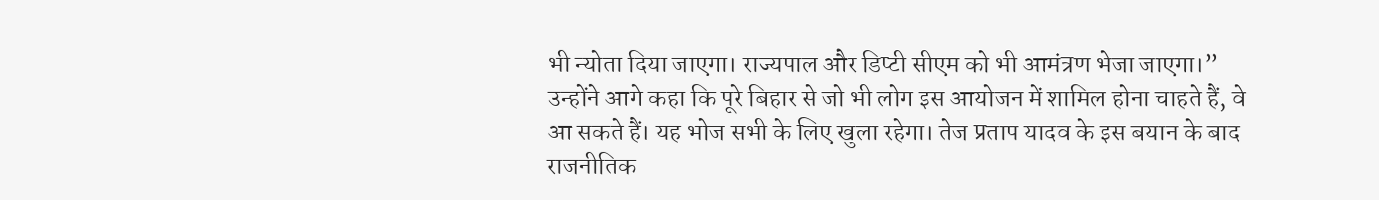भी न्योता दिया जाएगा। राज्यपाल और डिप्टी सीएम को भी आमंत्रण भेजा जाएगा।”
उन्होंने आगे कहा कि पूरे बिहार से जो भी लोग इस आयोजन में शामिल होना चाहते हैं, वे आ सकते हैं। यह भोज सभी के लिए खुला रहेगा। तेज प्रताप यादव के इस बयान के बाद राजनीतिक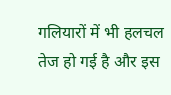गलियारों में भी हलचल तेज हो गई है और इस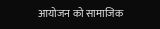आयोजन को सामाजिक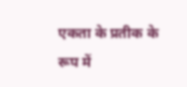एकता के प्रतीक के रूप में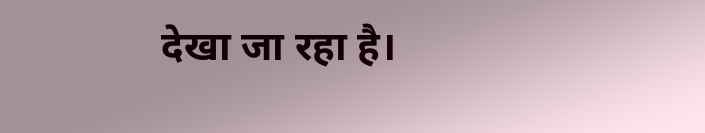देखा जा रहा है।